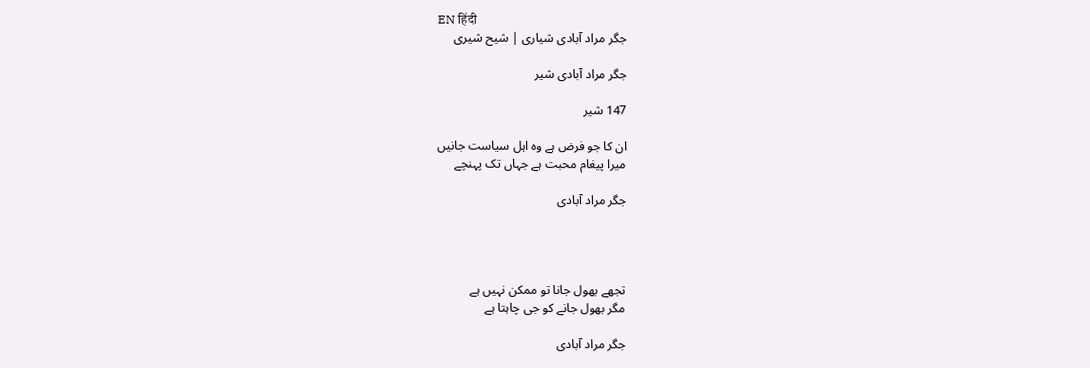EN हिंदी
جگر مراد آبادی شیاری | شیح شیری

جگر مراد آبادی شیر

147 شیر

ان کا جو فرض ہے وہ اہل سیاست جانیں
میرا پیغام محبت ہے جہاں تک پہنچے

جگر مراد آبادی




تجھے بھول جانا تو ممکن نہیں ہے
مگر بھول جانے کو جی چاہتا ہے

جگر مراد آبادی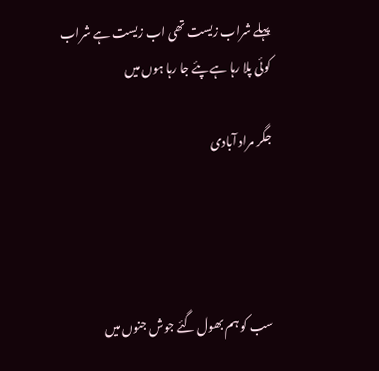پہلے شراب زیست تھی اب زیست ہے شراب
کوئی پلا رہا ہے پئے جا رہا ہوں میں

جگر مراد آبادی




سب کو ہم بھول گئے جوش جنوں میں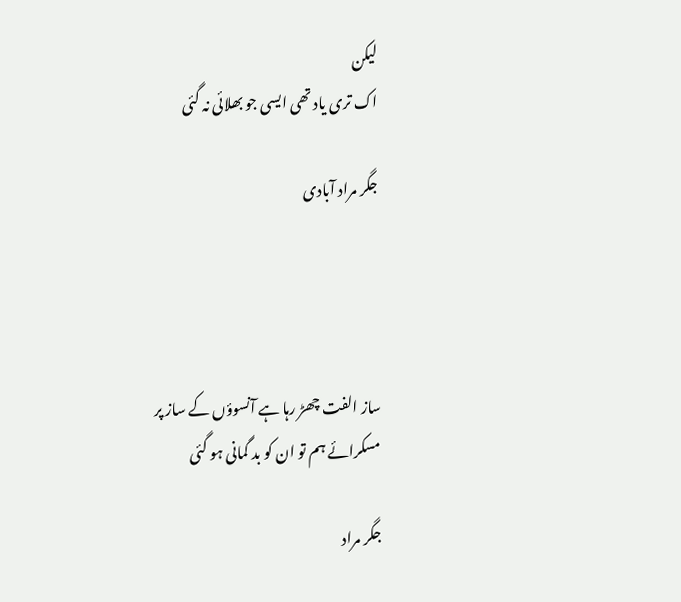لیکن
اک تری یاد تھی ایسی جو بھلائی نہ گئی

جگر مراد آبادی




ساز الفت چھڑ رہا ہے آنسوؤں کے ساز پر
مسکرائے ہم تو ان کو بد گمانی ہو گئی

جگر مراد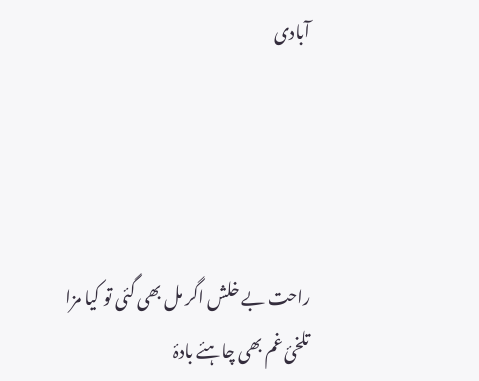آبادی




راحت بے خلش اگر مل بھی گئی تو کیا مزا
تلخئ غم بھی چاہئے بادۂ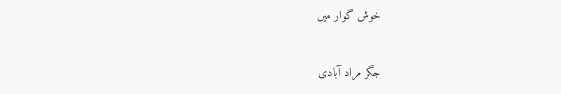خوش گوار میں

جگر مراد آبادی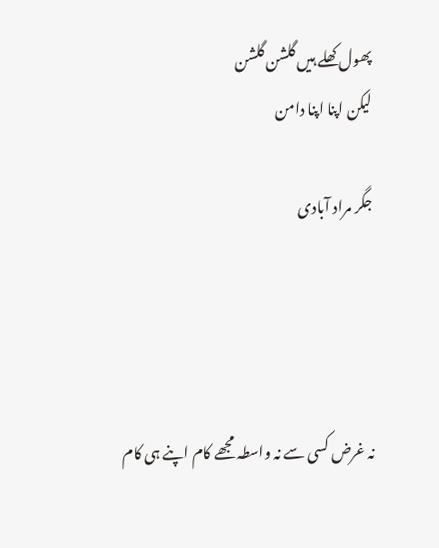پھول کھلے ہیں گلشن گلشن
لیکن اپنا اپنا دامن

جگر مراد آبادی




نہ غرض کسی سے نہ واسطہ مجھے کام اپنے ہی کام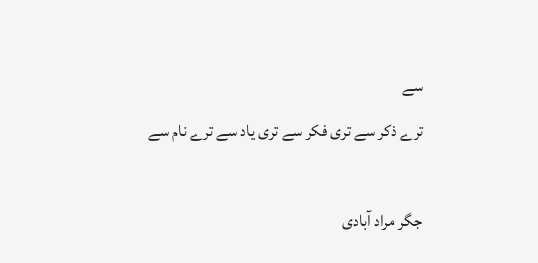سے
ترے ذکر سے تری فکر سے تری یاد سے ترے نام سے

جگر مراد آبادی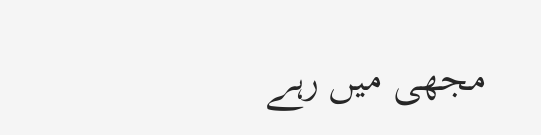مجھی میں رہے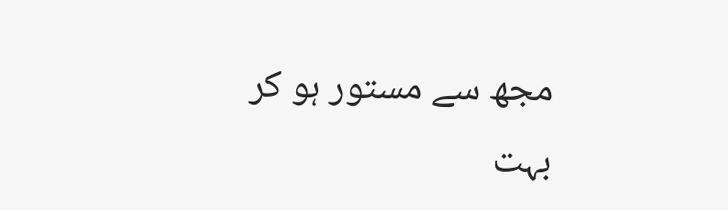مجھ سے مستور ہو کر
بہت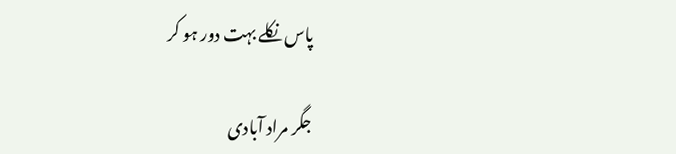پاس نکلے بہت دور ہو کر

جگر مراد آبادی